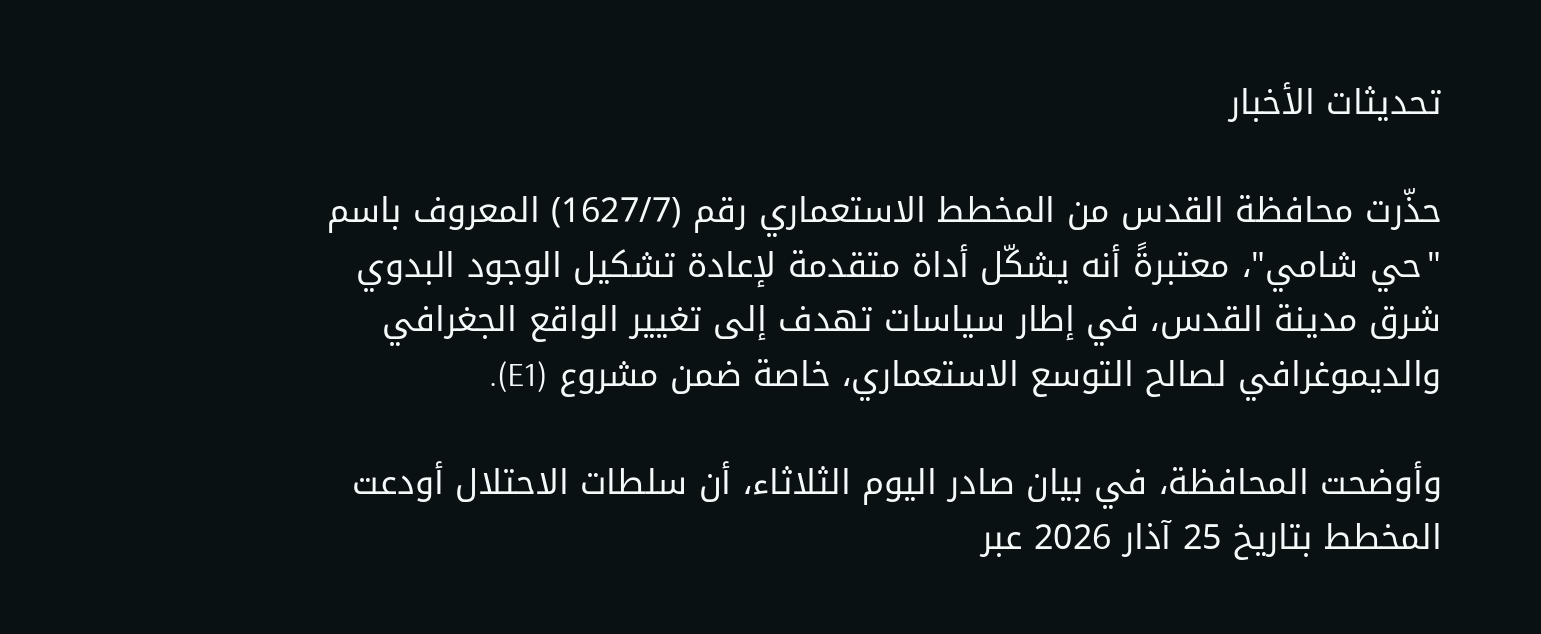تحديثات الأخبار

حذّرت محافظة القدس من المخطط الاستعماري رقم (1627/7) المعروف باسم "حي شامي"، معتبرةً أنه يشكّل أداة متقدمة لإعادة تشكيل الوجود البدوي شرق مدينة القدس، في إطار سياسات تهدف إلى تغيير الواقع الجغرافي والديموغرافي لصالح التوسع الاستعماري، خاصة ضمن مشروع (E1).

وأوضحت المحافظة، في بيان صادر اليوم الثلاثاء، أن سلطات الاحتلال أودعت المخطط بتاريخ 25 آذار 2026 عبر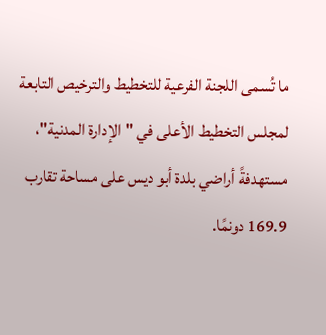ما تُسمى اللجنة الفرعية للتخطيط والترخيص التابعة لمجلس التخطيط الأعلى في "الإدارة المدنية"، مستهدفةً أراضي بلدة أبو ديس على مساحة تقارب 169.9 دونمًا.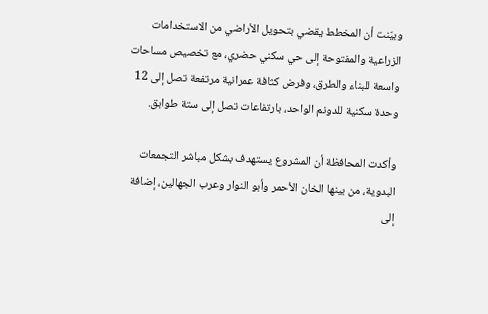وبيّنت أن المخطط يقضي بتحويل الأراضي من الاستخدامات الزراعية والمفتوحة إلى حي سكني حضري، مع تخصيص مساحات واسعة للبناء والطرق، وفرض كثافة عمرانية مرتفعة تصل إلى 12 وحدة سكنية للدونم الواحد، بارتفاعات تصل إلى ستة طوابق.

وأكدت المحافظة أن المشروع يستهدف بشكل مباشر التجمعات البدوية، من بينها الخان الأحمر وأبو النوار وعرب الجهالين، إضافة إلى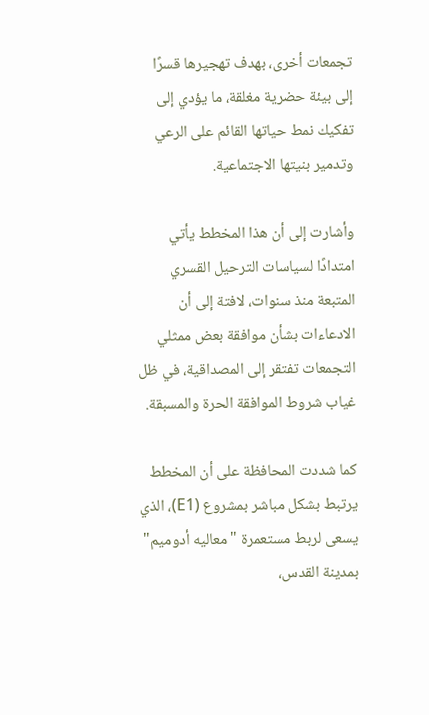تجمعات أخرى، بهدف تهجيرها قسرًا إلى بيئة حضرية مغلقة، ما يؤدي إلى تفكيك نمط حياتها القائم على الرعي وتدمير بنيتها الاجتماعية.

وأشارت إلى أن هذا المخطط يأتي امتدادًا لسياسات الترحيل القسري المتبعة منذ سنوات، لافتة إلى أن الادعاءات بشأن موافقة بعض ممثلي التجمعات تفتقر إلى المصداقية، في ظل غياب شروط الموافقة الحرة والمسبقة.

كما شددت المحافظة على أن المخطط يرتبط بشكل مباشر بمشروع (E1)، الذي يسعى لربط مستعمرة "معاليه أدوميم" بمدينة القدس،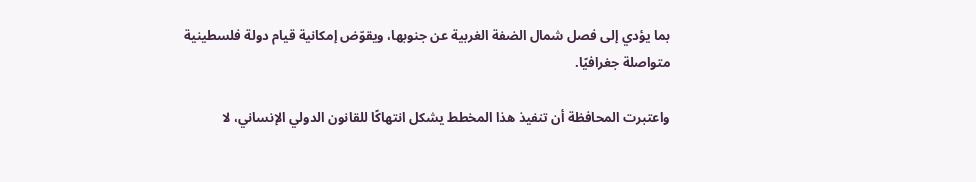بما يؤدي إلى فصل شمال الضفة الغربية عن جنوبها، ويقوّض إمكانية قيام دولة فلسطينية متواصلة جغرافيًا.

واعتبرت المحافظة أن تنفيذ هذا المخطط يشكل انتهاكًا للقانون الدولي الإنساني، لا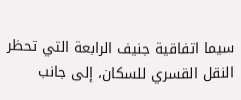سيما اتفاقية جنيف الرابعة التي تحظر النقل القسري للسكان، إلى جانب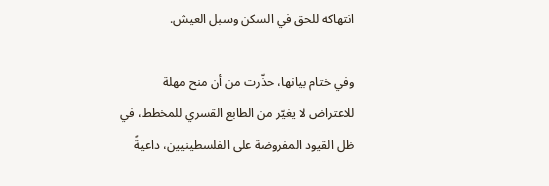انتهاكه للحق في السكن وسبل العيش.

وفي ختام بيانها، حذّرت من أن منح مهلة للاعتراض لا يغيّر من الطابع القسري للمخطط، في ظل القيود المفروضة على الفلسطينيين، داعيةً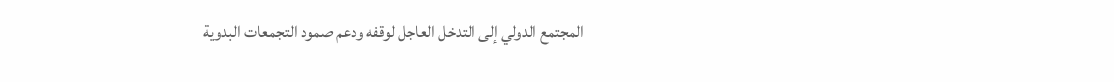المجتمع الدولي إلى التدخل العاجل لوقفه ودعم صمود التجمعات البدوية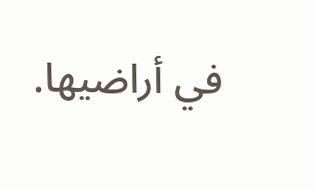في أراضيها.